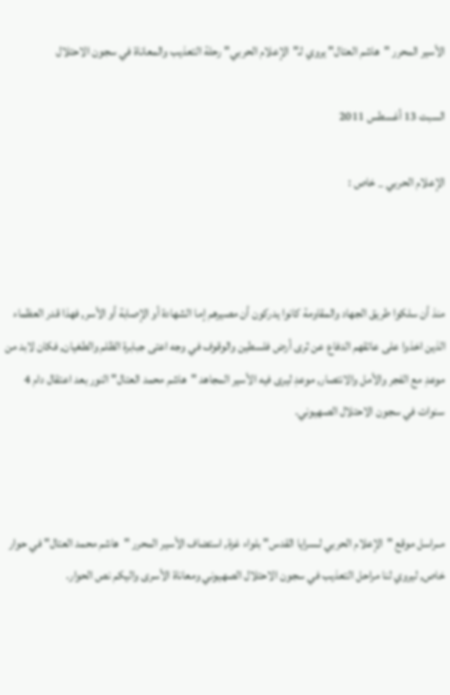الأسير المحرر "هاشم العتال" يروي لـ"الإعلام الحربي" رحلة التعذيب والمعاناة في سجون الاحتلال

السبت 13 أغسطس 2011

الإعلام الحربي _ خاص :



منذ أن سلكوا طريق الجهاد والمقاومة كانوا يدركون أن مصيرهم إما الشهادة أو الإصابة أو الأسر, فهذا قدر العظماء الذين اخذوا على عاتقهم الدفاع عن ثرى أرض فلسطين والوقوف في وجه اعتى جبابرة الظلم والطغيان, فكان لابد من موعدِ مع الفجر والأمل والانتصار, موعدِ ليرى فيه الأسير المجاهد "هاشم محمد العتال" النور بعد اعتقال دام 4 سنوات في سجون الاحتلال الصهيوني.



مــراسل موقع "الإعلام الحربي لـسرايا القدس" بلواء غزة, استضاف الأسير المحرر "هاشم محمد العتال" في حوار خاص, ليروي لنا مراحل التعذيب في سجون الاحتلال الصهيوني ومعاناة الأسرى واليكم نص الحوار.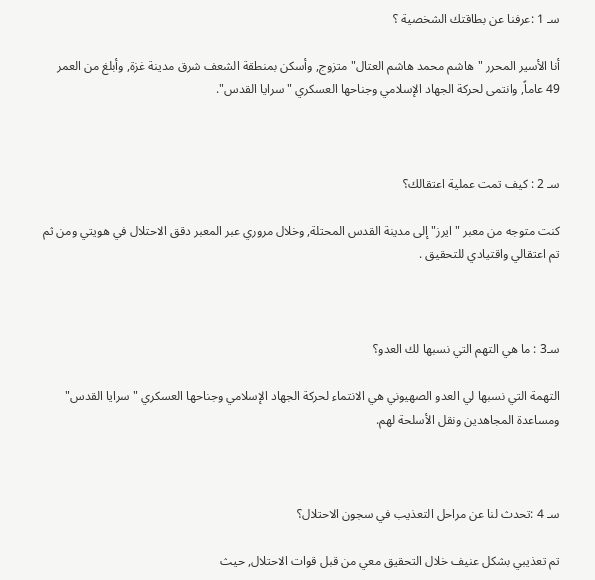سـ 1 :عرفنا عن بطاقتك الشخصية ؟

أنا الأسير المحرر "هاشم محمد هاشم العتال" متزوج, وأسكن بمنطقة الشعف شرق مدينة غزة, وأبلغ من العمر 49 عاماً, وانتمى لحركة الجهاد الإسلامي وجناحها العسكري "سرايا القدس".



سـ 2 : كيف تمت عملية اعتقالك؟

كنت متوجه من معبر "ايرز" إلى مدينة القدس المحتلة, وخلال مروري عبر المعبر دقق الاحتلال في هويتي ومن ثم تم اعتقالي واقتيادي للتحقيق .



سـ3 : ما هي التهم التي نسبها لك العدو؟

التهمة التي نسبها لي العدو الصهيوني هي الانتماء لحركة الجهاد الإسلامي وجناحها العسكري "سرايا القدس" ومساعدة المجاهدين ونقل الأسلحة لهم.



سـ 4 :تحدث لنا عن مراحل التعذيب في سجون الاحتلال؟

تم تعذيبي بشكل عنيف خلال التحقيق معي من قبل قوات الاحتلال, حيث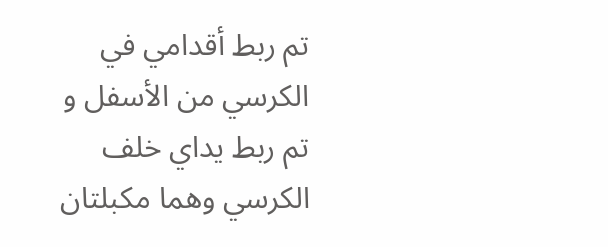تم ربط أقدامي في الكرسي من الأسفل و تم ربط يداي خلف الكرسي وهما مكبلتان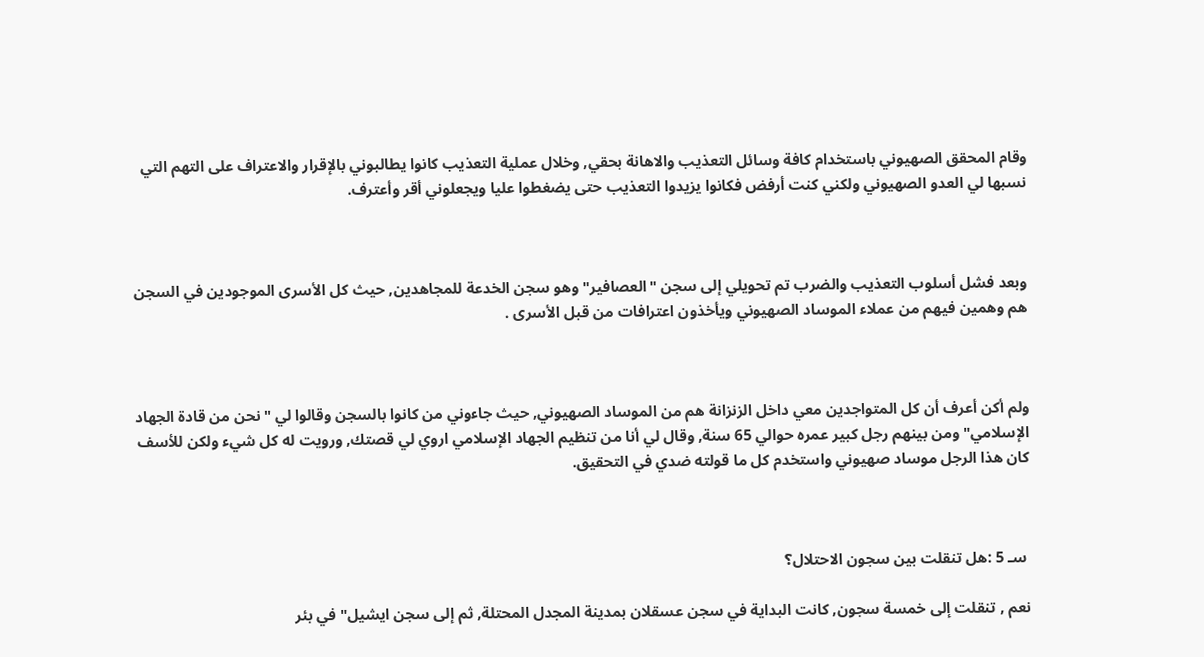وقام المحقق الصهيوني باستخدام كافة وسائل التعذيب والاهانة بحقي, وخلال عملية التعذيب كانوا يطالبوني بالإقرار والاعتراف على التهم التي نسبها لي العدو الصهيوني ولكني كنت أرفض فكانوا يزيدوا التعذيب حتى يضغطوا عليا ويجعلوني أقر وأعترف.



وبعد فشل أسلوب التعذيب والضرب تم تحويلي إلى سجن "العصافير" وهو سجن الخدعة للمجاهدين, حيث كل الأسرى الموجودين في السجن هم وهمين فيهم من عملاء الموساد الصهيوني ويأخذون اعترافات من قبل الأسرى .



ولم أكن أعرف أن كل المتواجدين معي داخل الزنزانة هم من الموساد الصهيوني, حيث جاءوني من كانوا بالسجن وقالوا لي "نحن من قادة الجهاد الإسلامي" ومن بينهم رجل كبير عمره حوالي 65 سنة, وقال لي أنا من تنظيم الجهاد الإسلامي اروي لي قصتك, ورويت له كل شيء ولكن للأسف كان هذا الرجل موساد صهيوني واستخدم كل ما قولته ضدي في التحقيق.



 سـ 5 :هل تنقلت بين سجون الاحتلال؟

نعم , تنقلت إلى خمسة سجون, كانت البداية في سجن عسقلان بمدينة المجدل المحتلة, ثم إلى سجن ايشيل" في بئر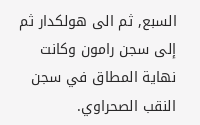السبع, ثم الى هولكدار ثم إلى سجن رامون وكانت نهاية المطاق في سجن النقب الصحراوي.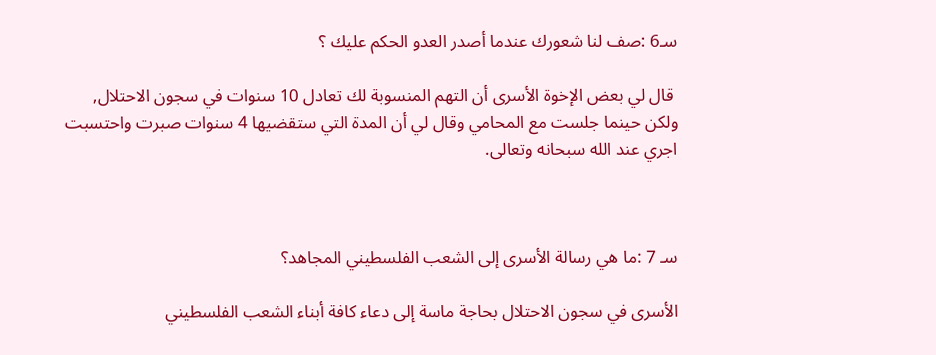سـ6 :صف لنا شعورك عندما أصدر العدو الحكم عليك ؟

 قال لي بعض الإخوة الأسرى أن التهم المنسوبة لك تعادل 10 سنوات في سجون الاحتلال, ولكن حينما جلست مع المحامي وقال لي أن المدة التي ستقضيها 4 سنوات صبرت واحتسبت اجري عند الله سبحانه وتعالى.



سـ 7 :ما هي رسالة الأسرى إلى الشعب الفلسطيني المجاهد؟

الأسرى في سجون الاحتلال بحاجة ماسة إلى دعاء كافة أبناء الشعب الفلسطيني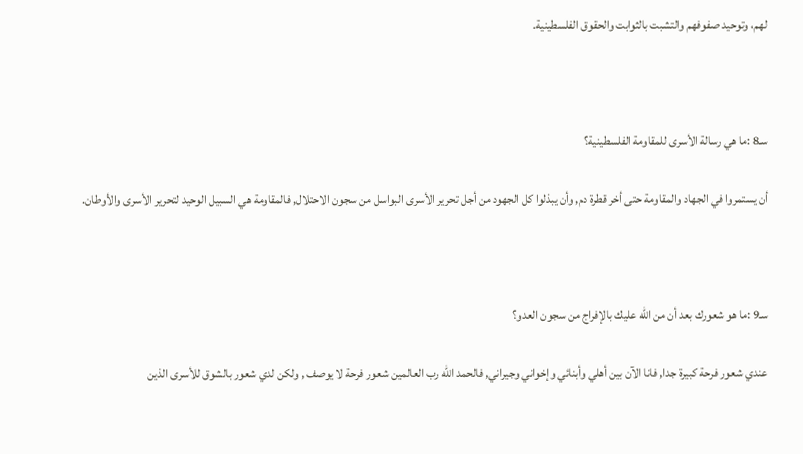لهم، وتوحيد صفوفهم والتشبت بالثوابت والحقوق الفلسطينية.



سـ8 :ما هي رسالة الأسرى للمقاومة الفلسطينية؟

أن يستمروا في الجهاد والمقاومة حتى أخر قطرة دم, وأن يبذلوا كل الجهود من أجل تحرير الأسرى البواسل من سجون الاحتلال, فالمقاومة هي السبيل الوحيد لتحرير الأسرى والأوطان.



سـ9 :ما هو شعورك بعد أن من الله عليك بالإفراج من سجون العدو؟

عندي شعور فرحة كبيرة جدا, فانا الآن بين أهلي وأبنائي وإخواني وجيراني, فالحمد الله رب العالمين شعور فرحة لا يوصف , ولكن لدي شعور بالشوق للأسرى الذين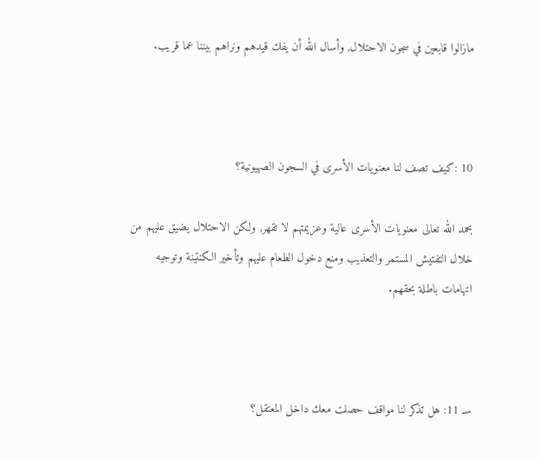مازالوا قابعين في سجون الاحتلال, وأسال الله أن يفك قيدهم ونراهم بيننا عما قريب.



10 :كيف تصف لنا معنويات الأسرى في السجون الصهيونية؟

بحمد الله تعالى معنويات الأسرى عالية وعزيمتهم لا تقهر, ولكن الاحتلال يضيق عليهم من خلال التفتيش المستمر والتعذيب ومنع دخول الطعام عليهم وتأخير الكنتينة وتوجيه اتهامات باطلة بحقهم.



سـ 11: هل تذكر لنا مواقف حصلت معك داخل المعتقل؟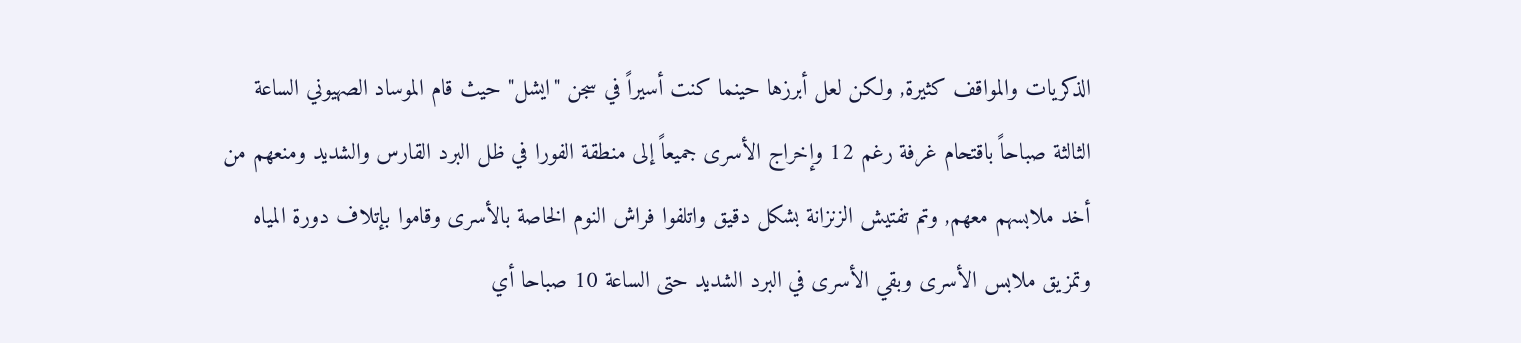الذكريات والمواقف كثيرة, ولكن لعل أبرزها حينما كنت أسيراً في سجن "ايشل" حيث قام الموساد الصهيوني الساعة الثالثة صباحاً باقتحام غرفة رغم 12 وإخراج الأسرى جميعاً إلى منطقة الفورا في ظل البرد القارس والشديد ومنعهم من أخد ملابسهم معهم, وتم تفتيش الزنزانة بشكل دقيق واتلفوا فراش النوم الخاصة بالأسرى وقاموا بإتلاف دورة المياه وتمزيق ملابس الأسرى وبقي الأسرى في البرد الشديد حتى الساعة 10 صباحا أي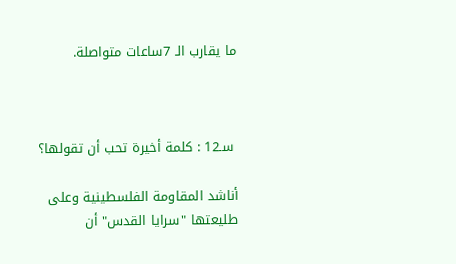ما يقارب الـ 7ساعات متواصلة.



 سـ12 : كلمة أخيرة تحب أن تقولها؟

أناشد المقاومة الفلسطينية وعلى طليعتها "سرايا القدس" أن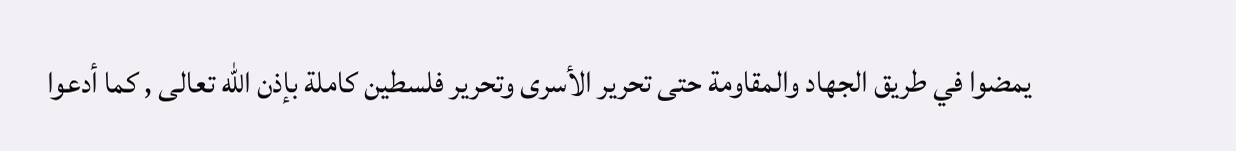يمضوا في طريق الجهاد والمقاومة حتى تحرير الأسرى وتحرير فلسطين كاملة بإذن الله تعالى , كما أدعوا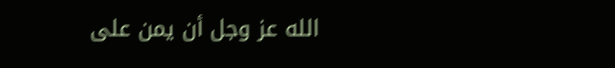الله عز وجل أن يمن على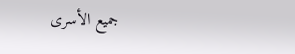جميع الأسرى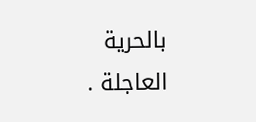بالحرية العاجلة .